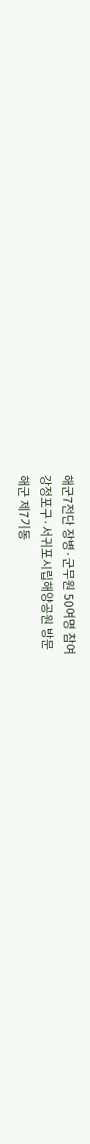해군7전단 장병·군무원 50여명 참여
강정포구·서귀포시립해양공원 방문
해군 제7기동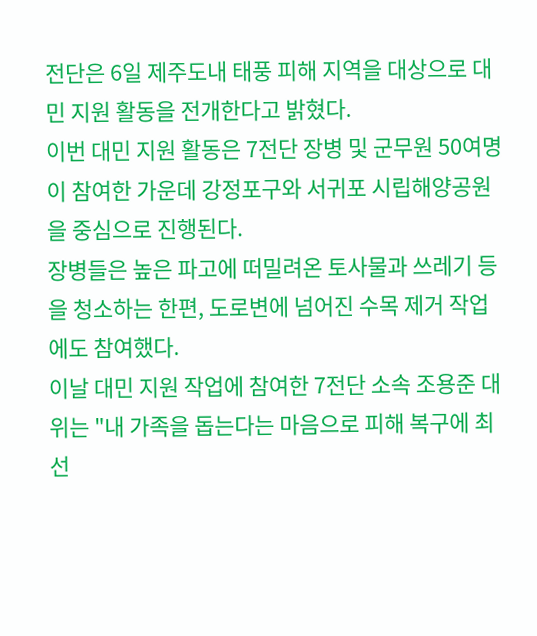전단은 6일 제주도내 태풍 피해 지역을 대상으로 대민 지원 활동을 전개한다고 밝혔다.
이번 대민 지원 활동은 7전단 장병 및 군무원 50여명이 참여한 가운데 강정포구와 서귀포 시립해양공원을 중심으로 진행된다.
장병들은 높은 파고에 떠밀려온 토사물과 쓰레기 등을 청소하는 한편, 도로변에 넘어진 수목 제거 작업에도 참여했다.
이날 대민 지원 작업에 참여한 7전단 소속 조용준 대위는 "내 가족을 돕는다는 마음으로 피해 복구에 최선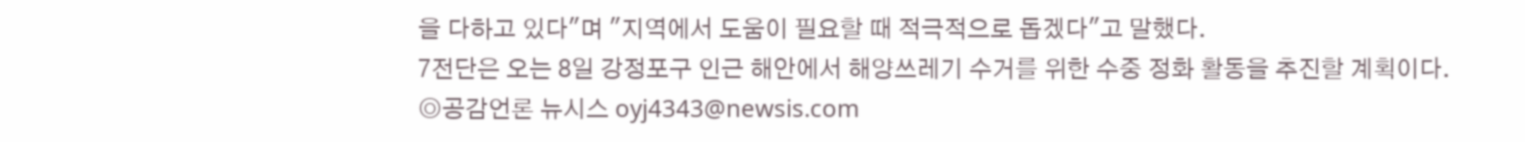을 다하고 있다"며 "지역에서 도움이 필요할 때 적극적으로 돕겠다"고 말했다.
7전단은 오는 8일 강정포구 인근 해안에서 해양쓰레기 수거를 위한 수중 정화 활동을 추진할 계획이다.
◎공감언론 뉴시스 oyj4343@newsis.com